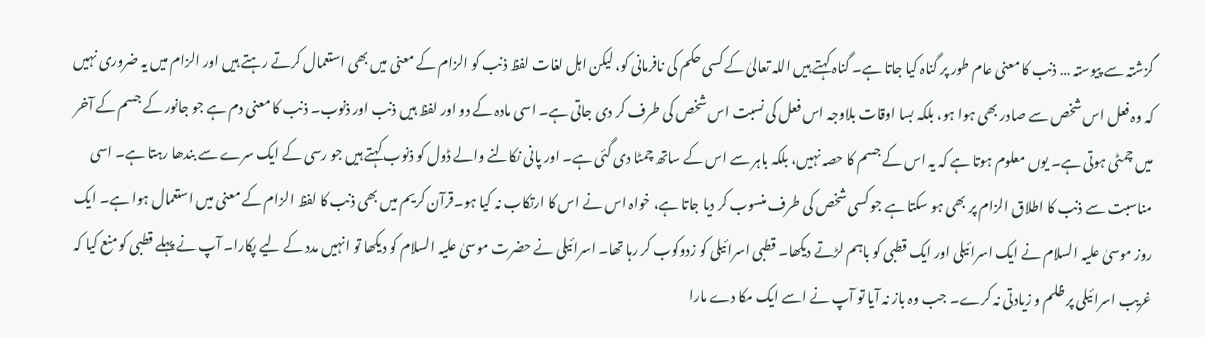گزشتہ سے پیوستہ … ذنب کا معنی عام طور پر گناہ کیا جاتا ہے۔ گناہ کہتے ہیں اللہ تعالیٰ کے کسی حکم کی نافرمانی کو، لیکن اہل لغات لفظ ذنب کو الزام کے معنی میں بھی استعمال کرتے رہتے ہیں اور الزام میں یہ ضروری نہیں کہ وہ فعل اس شخص سے صادر بھی ہوا ہو، بلکہ بسا اوقات بلاوجہ اس فعل کی نسبت اس شخص کی طرف کر دی جاتی ہے۔ اسی مادہ کے دو اور لفظ ہیں ذنب اور ذنوب۔ ذنب کا معنی دم ہے جو جانور کے جسم کے آخر میں چمٹی ہوتی ہے۔ یوں معلوم ہوتا ہے کہ یہ اس کے جسم کا حصہ نہیں، بلکہ باہر سے اس کے ساتھ چمٹا دی گئی ہے۔ اور پانی نکالنے والے ڈول کو ذنوب کہتے ہیں جو رسی کے ایک سرے سے بندھا رہتا ہے۔ اسی مناسبت سے ذنب کا اطلاق الزام پر بھی ہو سکتا ہے جو کسی شخص کی طرف منسوب کر دیا جاتا ہے، خواہ اس نے اس کا ارتکاب نہ کیا ہو۔قرآن کریم میں بھی ذنب کا لفظ الزام کے معنی میں استعمال ہوا ہے۔ ایک روز موسیٰ علیہ السلام نے ایک اسرائیلی اور ایک قطبی کو باہم لڑتے دیکھا۔ قطبی اسرائیلی کو زدوکوب کر رہا تھا۔ اسرائیلی نے حضرت موسیٰ علیہ السلام کو دیکھا تو انہیں مدد کے لیے پکارا۔ آپ نے پہلے قطبی کو منع کیا کہ غریب اسرائیلی پر ظلم و زیادتی نہ کرے۔ جب وہ باز نہ آیا تو آپ نے اسے ایک مکا دے مارا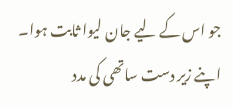جو اس کے لیے جان لیوا ثابت ہوا۔ اپنے زیر دست ساتھی کی مدد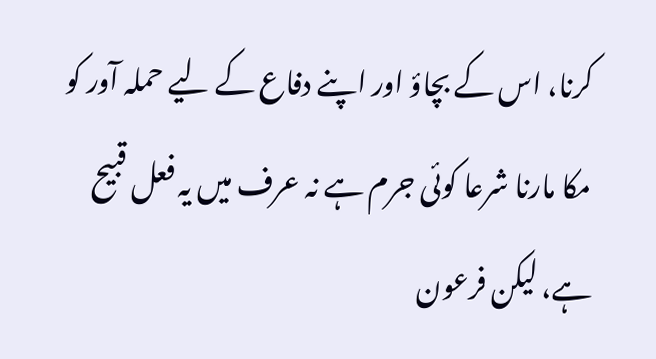کرنا، اس کے بچاؤ اور اپنے دفاع کے لیے حملہ آور کو مکا مارنا شرعا کوئی جرم ہے نہ عرف میں یہ فعل قبیح ہے، لیکن فرعون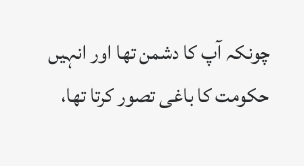چونکہ آپ کا دشمن تھا اور انہیں حکومت کا باغی تصور کرتا تھا،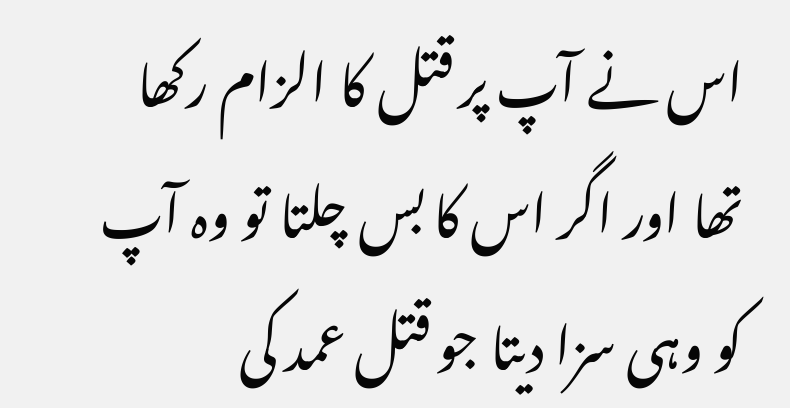اس نے آپ پر قتل کا الزام رکھا تھا اور اگر اس کا بس چلتا تو وہ آپ کو وہی سزا دیتا جو قتل عمد کی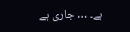ہے۔ … جاری ہے